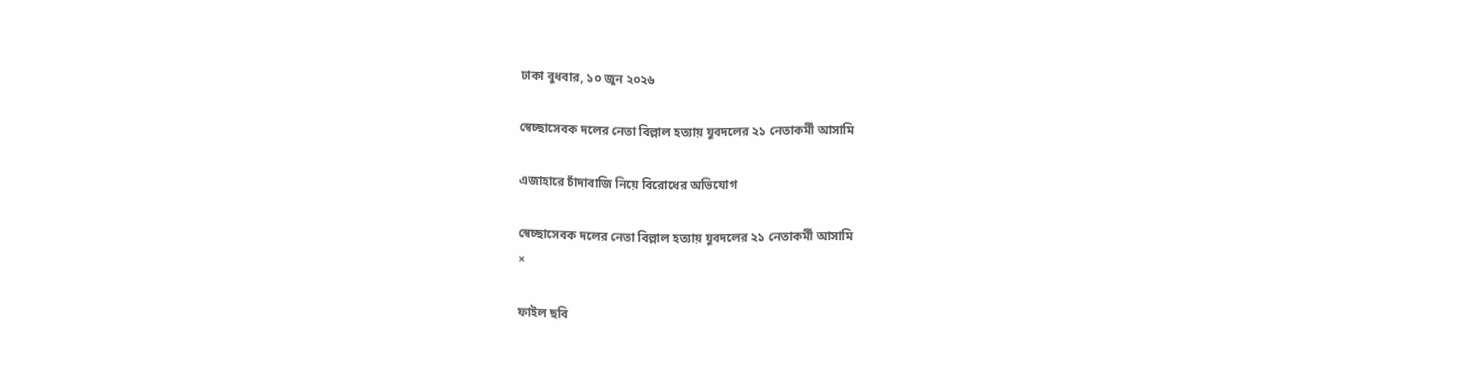ঢাকা বুধবার, ১০ জুন ২০২৬

স্বেচ্ছাসেবক দলের নেতা বিল্লাল হত্যায় যুবদলের ২১ নেতাকর্মী আসামি

এজাহারে চাঁদাবাজি নিয়ে বিরোধের অভিযোগ

স্বেচ্ছাসেবক দলের নেতা বিল্লাল হত্যায় যুবদলের ২১ নেতাকর্মী আসামি
×

ফাইল ছবি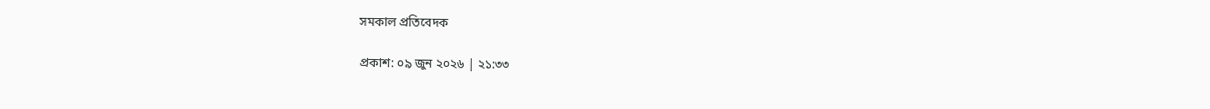সমকাল প্রতিবেদক

প্রকাশ: ০৯ জুন ২০২৬ | ২১:৩৩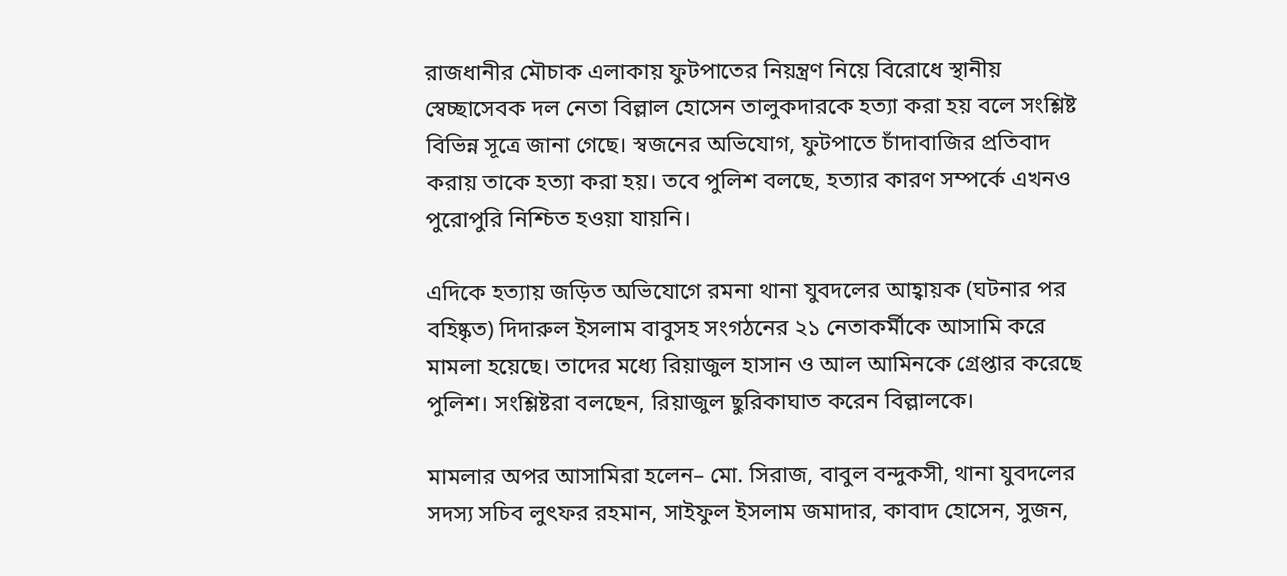রাজধানীর মৌচাক এলাকায় ফুটপাতের নিয়ন্ত্রণ নিয়ে বিরোধে স্থানীয় স্বেচ্ছাসেবক দল নেতা বিল্লাল হোসেন তালুকদারকে হত্যা করা হয় বলে সংশ্লিষ্ট বিভিন্ন সূত্রে জানা গেছে। স্বজনের অভিযোগ, ফুটপাতে চাঁদাবাজির প্রতিবাদ করায় তাকে হত্যা করা হয়। তবে পুলিশ বলছে, হত্যার কারণ সম্পর্কে এখনও পুরোপুরি নিশ্চিত হওয়া যায়নি।

এদিকে হত্যায় জড়িত অভিযোগে রমনা থানা যুবদলের আহ্বায়ক (ঘটনার পর বহিষ্কৃত) দিদারুল ইসলাম বাবুসহ সংগঠনের ২১ নেতাকর্মীকে আসামি করে মামলা হয়েছে। তাদের মধ্যে রিয়াজুল হাসান ও আল আমিনকে গ্রেপ্তার করেছে পুলিশ। সংশ্লিষ্টরা বলছেন, রিয়াজুল ছুরিকাঘাত করেন বিল্লালকে।

মামলার অপর আসামিরা হলেন– মো. সিরাজ, বাবুল বন্দুকসী, থানা যুবদলের সদস্য সচিব লুৎফর রহমান, সাইফুল ইসলাম জমাদার, কাবাদ হোসেন, সুজন,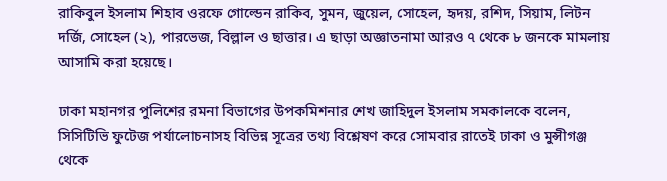রাকিবুল ইসলাম শিহাব ওরফে গোল্ডেন রাকিব, সুমন, জুয়েল, সোহেল, হৃদয়, রশিদ, সিয়াম, লিটন দর্জি, সোহেল (২), পারভেজ, বিল্লাল ও ছাত্তার। এ ছাড়া অজ্ঞাতনামা আরও ৭ থেকে ৮ জনকে মামলায় আসামি করা হয়েছে।

ঢাকা মহানগর পুলিশের রমনা বিভাগের উপকমিশনার শেখ জাহিদুল ইসলাম সমকালকে বলেন, সিসিটিভি ফুটেজ পর্যালোচনাসহ বিভিন্ন সূত্রের তথ্য বিশ্লেষণ করে সোমবার রাতেই ঢাকা ও মুন্সীগঞ্জ থেকে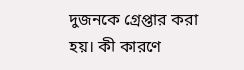দুজনকে গ্রেপ্তার করা হয়। কী কারণে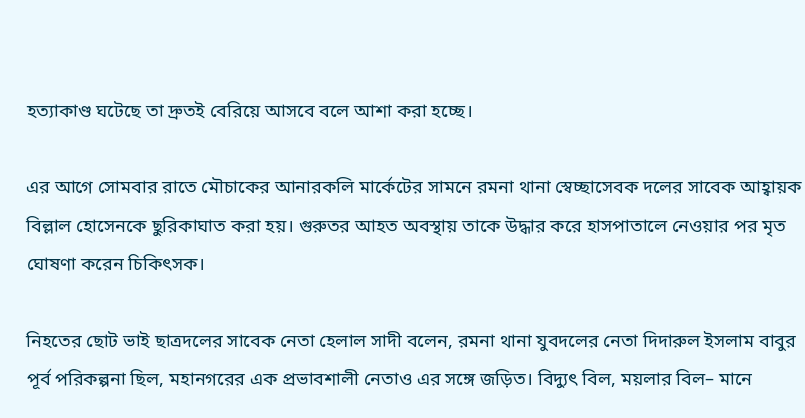হত্যাকাণ্ড ঘটেছে তা দ্রুতই বেরিয়ে আসবে বলে আশা করা হচ্ছে।

এর আগে সোমবার রাতে মৌচাকের আনারকলি মার্কেটের সামনে রমনা থানা স্বেচ্ছাসেবক দলের সাবেক আহ্বায়ক বিল্লাল হোসেনকে ছুরিকাঘাত করা হয়। গুরুতর আহত অবস্থায় তাকে উদ্ধার করে হাসপাতালে নেওয়ার পর মৃত ঘোষণা করেন চিকিৎসক।

নিহতের ছোট ভাই ছাত্রদলের সাবেক নেতা হেলাল সাদী বলেন, রমনা থানা যুবদলের নেতা দিদারুল ইসলাম বাবুর পূর্ব পরিকল্পনা ছিল, মহানগরের এক প্রভাবশালী নেতাও এর সঙ্গে জড়িত। বিদ্যুৎ বিল, ময়লার বিল– মানে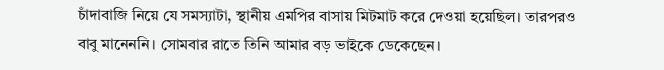চাঁদাবাজি নিয়ে যে সমস্যাটা, স্থানীয় এমপির বাসায় মিটমাট করে দেওয়া হয়েছিল। তারপরও বাবু মানেননি। সোমবার রাতে তিনি আমার বড় ভাইকে ডেকেছেন।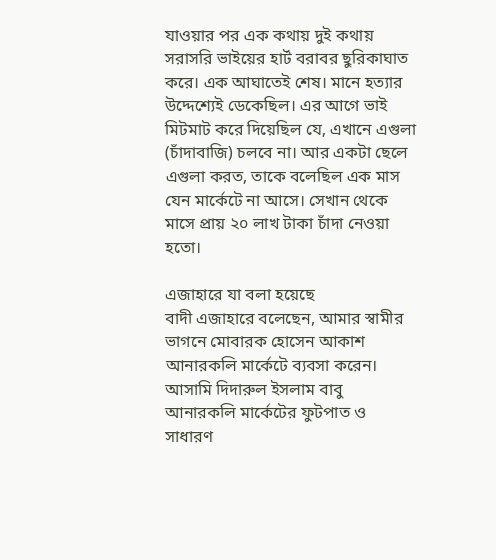যাওয়ার পর এক কথায় দুই কথায় সরাসরি ভাইয়ের হার্ট বরাবর ছুরিকাঘাত করে। এক আঘাতেই শেষ। মানে হত্যার উদ্দেশ্যেই ডেকেছিল। এর আগে ভাই মিটমাট করে দিয়েছিল যে, এখানে এগুলা (চাঁদাবাজি) চলবে না। আর একটা ছেলে এগুলা করত, তাকে বলেছিল এক মাস যেন মার্কেটে না আসে। সেখান থেকে মাসে প্রায় ২০ লাখ টাকা চাঁদা নেওয়া হতো।

এজাহারে যা বলা হয়েছে
বাদী এজাহারে বলেছেন, আমার স্বামীর ভাগনে মোবারক হোসেন আকাশ আনারকলি মার্কেটে ব্যবসা করেন। আসামি দিদারুল ইসলাম বাবু আনারকলি মার্কেটের ফুটপাত ও সাধারণ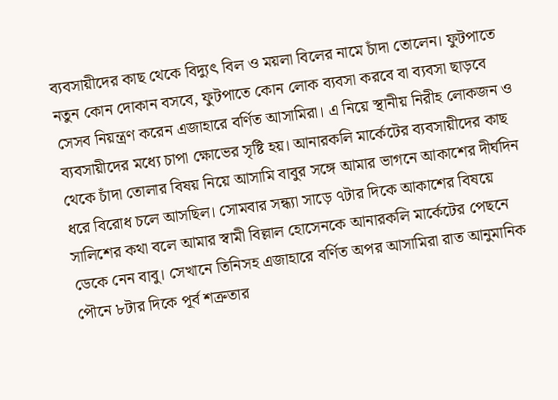ব্যবসায়ীদের কাছ থেকে বিদ্যুৎ বিল ও ময়লা বিলের নামে চাঁদা তোলেন। ফুটপাতে নতুন কোন দোকান বসবে, ফুটপাতে কোন লোক ব্যবসা করবে বা ব্যবসা ছাড়বে সেসব নিয়ন্ত্রণ করেন এজাহারে বর্ণিত আসামিরা। এ নিয়ে স্থানীয় নিরীহ লোকজন ও ব্যবসায়ীদের মধ্যে চাপা ক্ষোভের সৃষ্টি হয়। আনারকলি মার্কেটের ব্যবসায়ীদের কাছ থেকে চাঁদা তোলার বিষয় নিয়ে আসামি বাবুর সঙ্গে আমার ভাগনে আকাশের দীর্ঘদিন ধরে বিরোধ চলে আসছিল। সোমবার সন্ধ্যা সাড়ে ৭টার দিকে আকাশের বিষয়ে সালিশের কথা বলে আমার স্বামী বিল্লাল হোসেনকে আনারকলি মার্কেটের পেছনে ডেকে নেন বাবু। সেখানে তিনিসহ এজাহারে বর্ণিত অপর আসামিরা রাত আনুমানিক পৌনে ৮টার দিকে পূর্ব শত্রুতার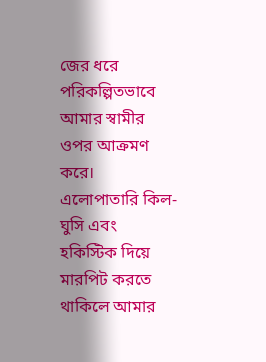জের ধরে পরিকল্পিতভাবে আমার স্বামীর ওপর আক্রমণ করে। এলোপাতারি কিল-ঘুসি এবং হকিস্টিক দিয়ে মারপিট করতে থাকিলে আমার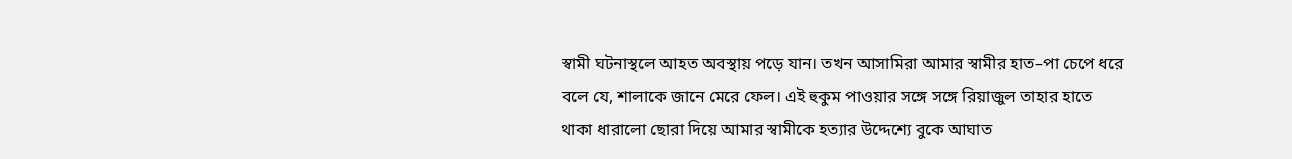স্বামী ঘটনাস্থলে আহত অবস্থায় পড়ে যান। তখন আসামিরা আমার স্বামীর হাত–পা চেপে ধরে বলে যে, শালাকে জানে মেরে ফেল। এই হুকুম পাওয়ার সঙ্গে সঙ্গে রিয়াজুল তাহার হাতে থাকা ধারালো ছোরা দিয়ে আমার স্বামীকে হত্যার উদ্দেশ্যে বুকে আঘাত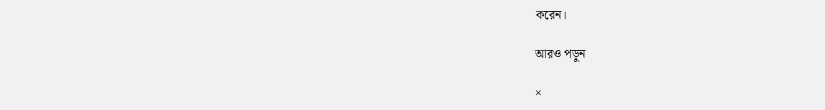করেন।

আরও পড়ুন

×